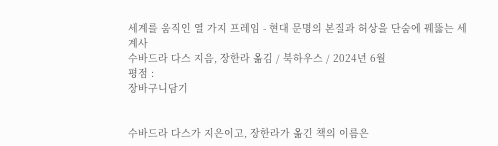세계를 움직인 열 가지 프레임 - 현대 문명의 본질과 허상을 단숨에 꿰뚫는 세계사
수바드라 다스 지음, 장한라 옮김 / 북하우스 / 2024년 6월
평점 :
장바구니담기


수바드라 다스가 지은이고, 장한라가 옮긴 책의 이름은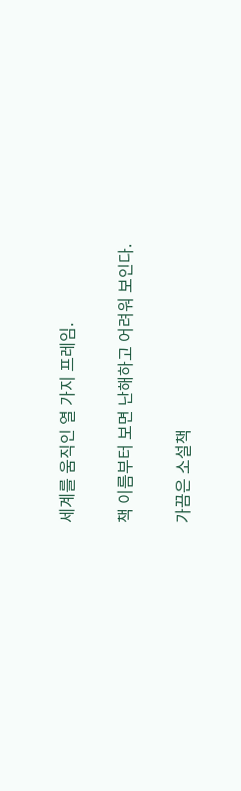세계를 움직인 열 가지 프레임.

책 이름부터 보면 난해하고 어려워 보인다.

가끔은 소설책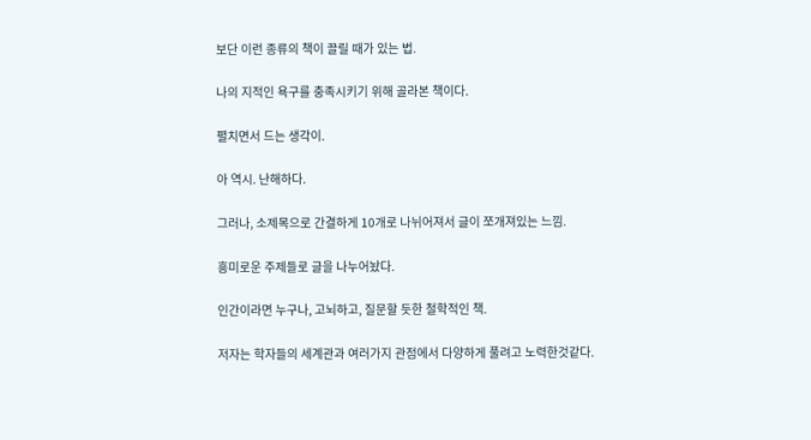보단 이런 종류의 책이 끌릴 때가 있는 법.

나의 지적인 욕구를 충족시키기 위해 골라본 책이다.

펼치면서 드는 생각이.

아 역시. 난해하다.

그러나, 소제목으로 간결하게 10개로 나뉘어져서 글이 쪼개져있는 느낌.

흥미로운 주제들로 글을 나누어놨다.

인간이라면 누구나, 고뇌하고, 질문할 듯한 철학적인 책.

저자는 학자들의 세계관과 여러가지 관점에서 다양하게 풀려고 노력한것같다.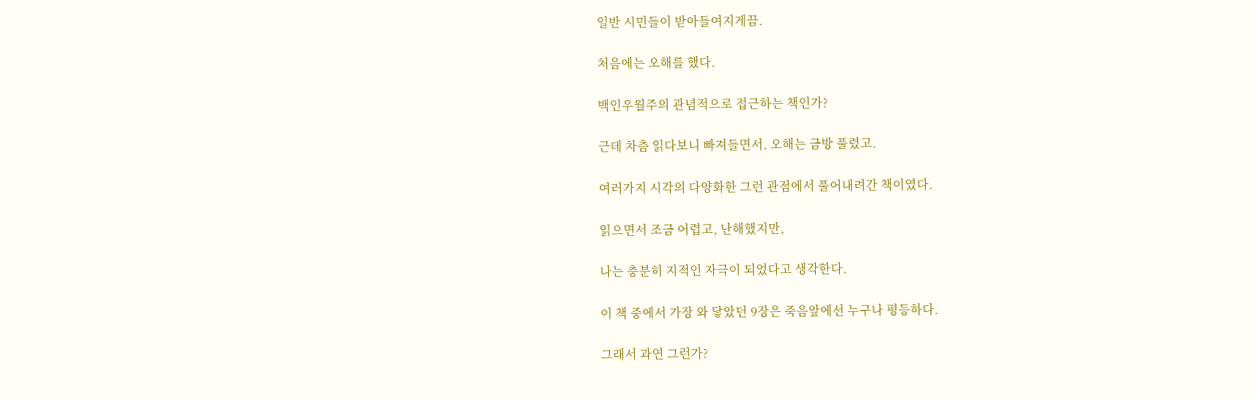일반 시민들이 받아들여지게끔.

처음에는 오해를 했다.

백인우월주의 관념적으로 접근하는 책인가?

근데 차츰 읽다보니 빠져들면서. 오해는 금방 풀렸고.

여러가지 시각의 다양화한 그런 관점에서 풀어내려간 책이였다.

읽으면서 조금 어렵고, 난해했지만,

나는 충분히 지적인 자극이 되었다고 생각한다.

이 책 중에서 가장 와 닿았던 9장은 죽음앞에선 누구나 평등하다.

그래서 과연 그런가?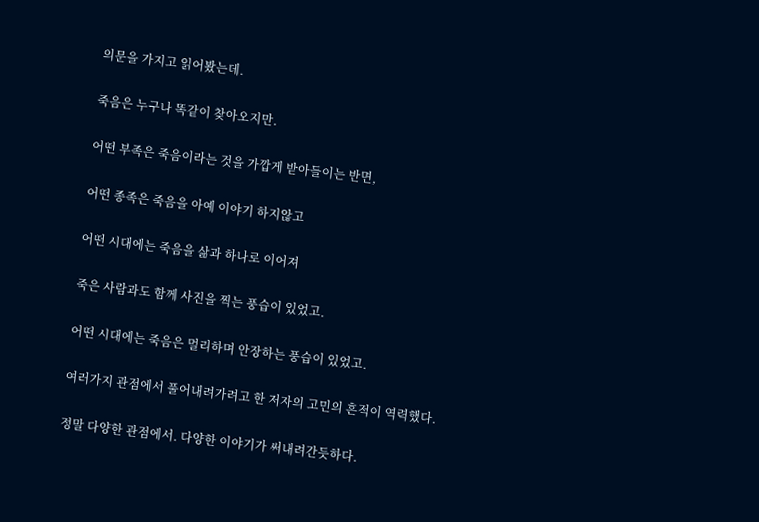의문을 가지고 읽어봤는데.

죽음은 누구나 똑같이 찾아오지만.

어떤 부족은 죽음이라는 것을 가깝게 받아들이는 반면,

어떤 종족은 죽음을 아예 이야기 하지않고

어떤 시대에는 죽음을 삶과 하나로 이어져

죽은 사람과도 함께 사진을 찍는 풍습이 있었고.

어떤 시대에는 죽음은 멀리하며 안장하는 풍습이 있었고.

여러가지 관점에서 풀어내려가려고 한 저자의 고민의 흔적이 역력했다.

정말 다양한 관점에서. 다양한 이야기가 써내려간듯하다.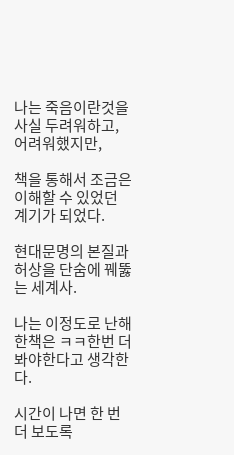나는 죽음이란것을 사실 두려워하고, 어려워했지만,

책을 통해서 조금은 이해할 수 있었던 계기가 되었다.

현대문명의 본질과 허상을 단숨에 꿰뚫는 세계사.

나는 이정도로 난해한책은 ㅋㅋ한번 더 봐야한다고 생각한다.

시간이 나면 한 번 더 보도록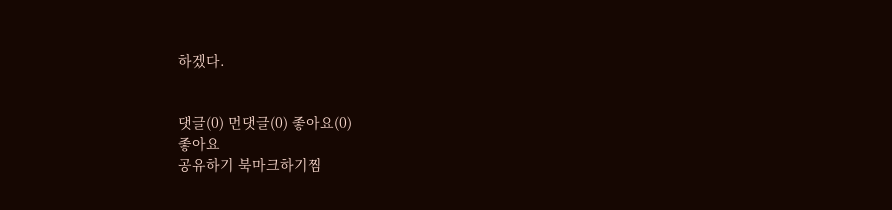하겠다.


댓글(0) 먼댓글(0) 좋아요(0)
좋아요
공유하기 북마크하기찜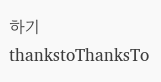하기 thankstoThanksTo